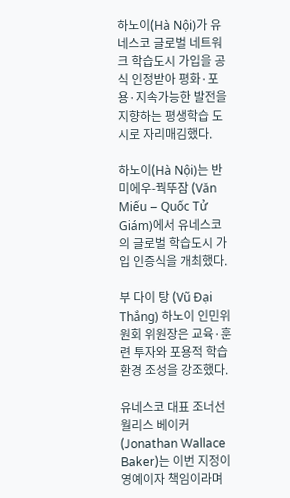하노이(Hà Nội)가 유네스코 글로벌 네트워크 학습도시 가입을 공식 인정받아 평화·포용·지속가능한 발전을 지향하는 평생학습 도시로 자리매김했다.

하노이(Hà Nội)는 반미에우-꿕뚜잠 (Văn Miếu – Quốc Tử Giám)에서 유네스코의 글로벌 학습도시 가입 인증식을 개최했다.

부 다이 탕 (Vũ Đại Thắng) 하노이 인민위원회 위원장은 교육·훈련 투자와 포용적 학습환경 조성을 강조했다.

유네스코 대표 조너선 월리스 베이커 (Jonathan Wallace Baker)는 이번 지정이 영예이자 책임이라며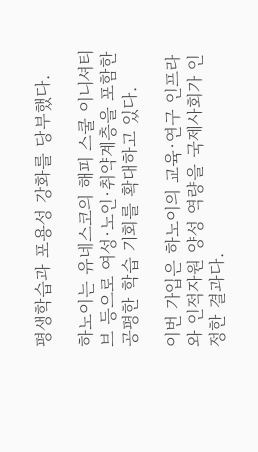평생학습과 포용성 강화를 당부했다.

하노이는 유네스코의 해피 스쿨 이니셔티브 등으로 여성·노인·취약계층을 포함한 공평한 학습 기회를 확대하고 있다.

이번 가입은 하노이의 교육·연구 인프라와 인적자원 양성 역량을 국제사회가 인정한 결과다.